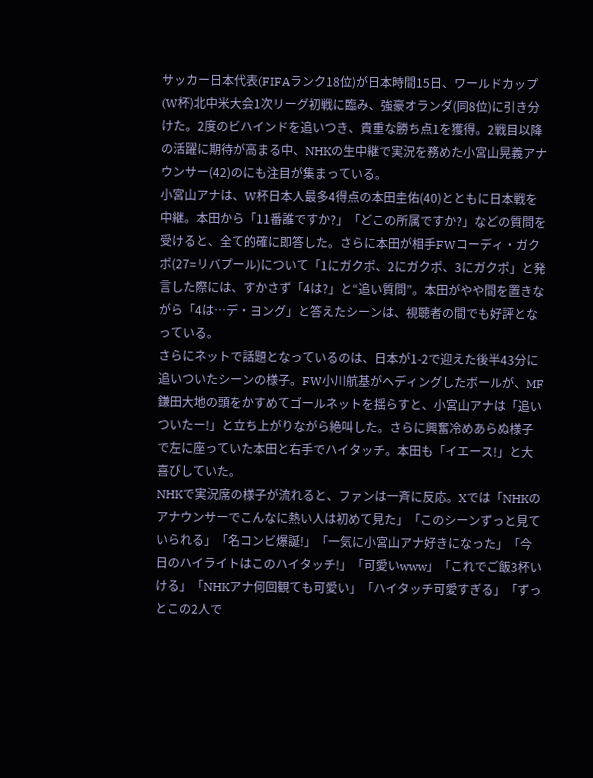サッカー日本代表(FIFAランク18位)が日本時間15日、ワールドカップ(W杯)北中米大会1次リーグ初戦に臨み、強豪オランダ(同8位)に引き分けた。2度のビハインドを追いつき、貴重な勝ち点1を獲得。2戦目以降の活躍に期待が高まる中、NHKの生中継で実況を務めた小宮山晃義アナウンサー(42)のにも注目が集まっている。
小宮山アナは、W杯日本人最多4得点の本田圭佑(40)とともに日本戦を中継。本田から「11番誰ですか?」「どこの所属ですか?」などの質問を受けると、全て的確に即答した。さらに本田が相手FWコーディ・ガクポ(27=リバプール)について「1にガクポ、2にガクポ、3にガクポ」と発言した際には、すかさず「4は?」と“追い質問”。本田がやや間を置きながら「4は…デ・ヨング」と答えたシーンは、視聴者の間でも好評となっている。
さらにネットで話題となっているのは、日本が1-2で迎えた後半43分に追いついたシーンの様子。FW小川航基がヘディングしたボールが、MF鎌田大地の頭をかすめてゴールネットを揺らすと、小宮山アナは「追いついたー!」と立ち上がりながら絶叫した。さらに興奮冷めあらぬ様子で左に座っていた本田と右手でハイタッチ。本田も「イエース!」と大喜びしていた。
NHKで実況席の様子が流れると、ファンは一斉に反応。Xでは「NHKのアナウンサーでこんなに熱い人は初めて見た」「このシーンずっと見ていられる」「名コンビ爆誕!」「一気に小宮山アナ好きになった」「今日のハイライトはこのハイタッチ!」「可愛いwww」「これでご飯3杯いける」「NHKアナ何回観ても可愛い」「ハイタッチ可愛すぎる」「ずっとこの2人で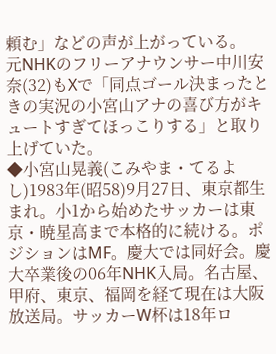頼む」などの声が上がっている。
元NHKのフリーアナウンサー中川安奈(32)もXで「同点ゴール決まったときの実況の小宮山アナの喜び方がキュートすぎてほっこりする」と取り上げていた。
◆小宮山晃義(こみやま・てるよし)1983年(昭58)9月27日、東京都生まれ。小1から始めたサッカーは東京・暁星高まで本格的に続ける。ポジションはMF。慶大では同好会。慶大卒業後の06年NHK入局。名古屋、甲府、東京、福岡を経て現在は大阪放送局。サッカーW杯は18年ロ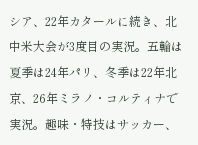シア、22年カタールに続き、北中米大会が3度目の実況。五輪は夏季は24年パリ、冬季は22年北京、26年ミラノ・コルティナで実況。趣味・特技はサッカー、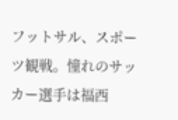フットサル、スポーツ観戦。憧れのサッカー選手は福西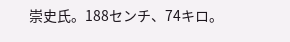崇史氏。188センチ、74キロ。